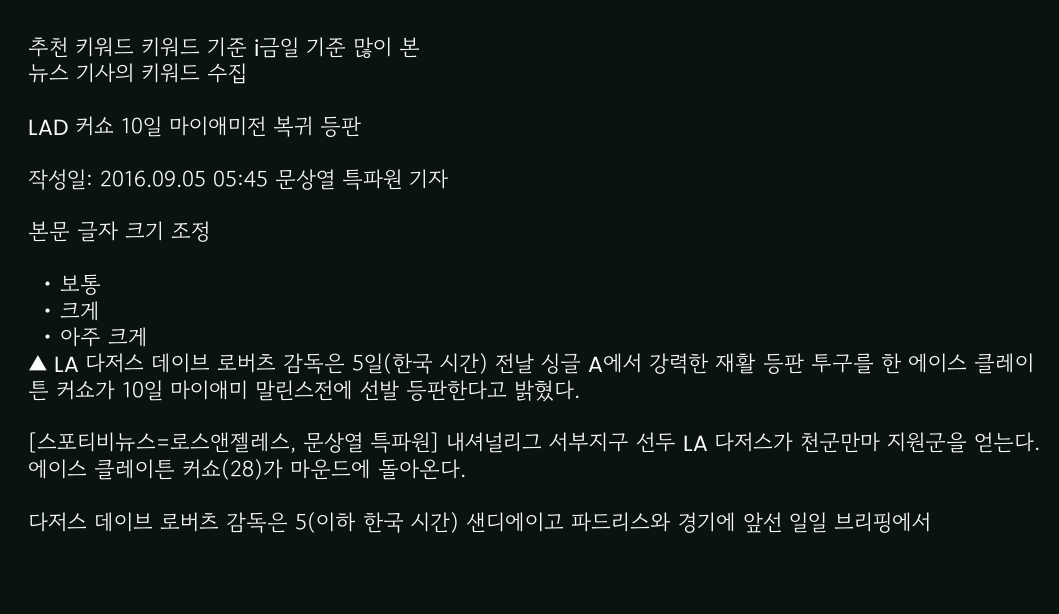추천 키워드 키워드 기준 i금일 기준 많이 본
뉴스 기사의 키워드 수집

LAD 커쇼 10일 마이애미전 복귀 등판

작성일: 2016.09.05 05:45 문상열 특파원 기자

본문 글자 크기 조정

  • 보통
  • 크게
  • 아주 크게
▲ LA 다저스 데이브 로버츠 감독은 5일(한국 시간) 전날 싱글 A에서 강력한 재활 등판 투구를 한 에이스 클레이튼 커쇼가 10일 마이애미 말린스전에 선발 등판한다고 밝혔다.

[스포티비뉴스=로스앤젤레스, 문상열 특파원] 내셔널리그 서부지구 선두 LA 다저스가 천군만마 지원군을 얻는다. 에이스 클레이튼 커쇼(28)가 마운드에 돌아온다.

다저스 데이브 로버츠 감독은 5(이하 한국 시간) 샌디에이고 파드리스와 경기에 앞선 일일 브리핑에서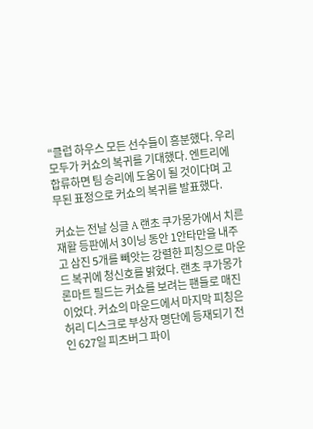“클럽 하우스 모든 선수들이 흥분했다. 우리 모두가 커쇼의 복귀를 기대했다. 엔트리에 합류하면 팀 승리에 도움이 될 것이다며 고무된 표정으로 커쇼의 복귀를 발표했다.

커쇼는 전날 싱글 A 랜초 쿠가몽가에서 치른 재활 등판에서 3이닝 동안 1안타만을 내주고 삼진 5개를 빼앗는 강렬한 피칭으로 마운드 복귀에 청신호를 밝혔다. 랜초 쿠가몽가 론마트 필드는 커쇼를 보려는 팬들로 매진이었다. 커쇼의 마운드에서 마지막 피칭은 허리 디스크로 부상자 명단에 등재되기 전인 627일 피츠버그 파이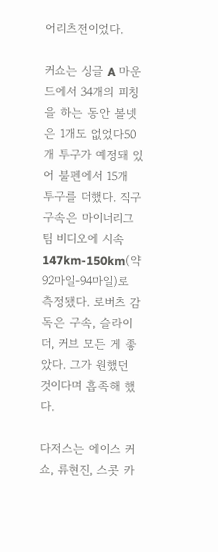어리츠전이었다.

커쇼는 싱글 A 마운드에서 34개의 피칭을 하는 동안 볼넷은 1개도 없었다50개 투구가 예정돼 있어 불펜에서 15개 투구를 더했다. 직구 구속은 마이너리그 팀 비디오에 시속 147km-150km(약 92마일-94마일)로 측정됐다. 로버츠 감독은 구속, 슬라이더, 커브 모든 게 좋았다. 그가 원했던 것이다며 흡족해 했다.

다저스는 에이스 커쇼, 류현진, 스콧 카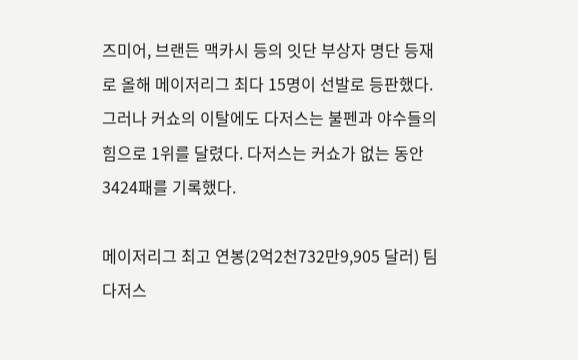즈미어, 브랜든 맥카시 등의 잇단 부상자 명단 등재로 올해 메이저리그 최다 15명이 선발로 등판했다. 그러나 커쇼의 이탈에도 다저스는 불펜과 야수들의 힘으로 1위를 달렸다. 다저스는 커쇼가 없는 동안 3424패를 기록했다.

메이저리그 최고 연봉(2억2천732만9,905 달러) 팀 다저스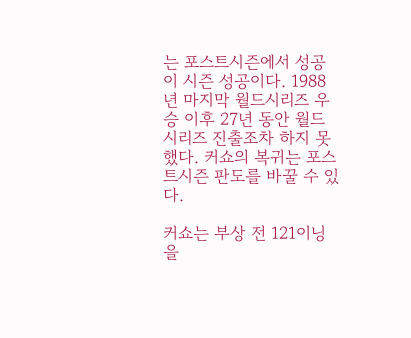는 포스트시즌에서 성공이 시즌 성공이다. 1988년 마지막 월드시리즈 우승 이후 27년 동안 월드시리즈 진출조차 하지 못했다. 커쇼의 복귀는 포스트시즌 판도를 바꿀 수 있다.

커쇼는 부상 전 121이닝을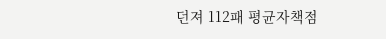던져 112패 평균자책점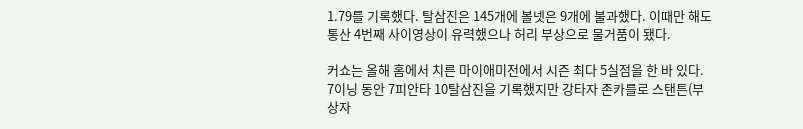1.79를 기록했다. 탈삼진은 145개에 볼넷은 9개에 불과했다. 이때만 해도 통산 4번째 사이영상이 유력했으나 허리 부상으로 물거품이 됐다.

커쇼는 올해 홈에서 치른 마이애미전에서 시즌 최다 5실점을 한 바 있다. 7이닝 동안 7피안타 10탈삼진을 기록했지만 강타자 존카를로 스탠튼(부상자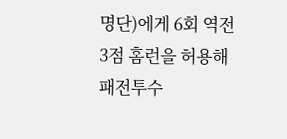명단)에게 6회 역전 3점 홈런을 허용해 패전투수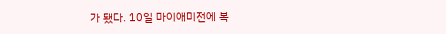가 됐다. 10일 마이애미전에 복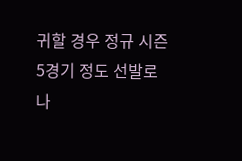귀할 경우 정규 시즌 5경기 정도 선발로 나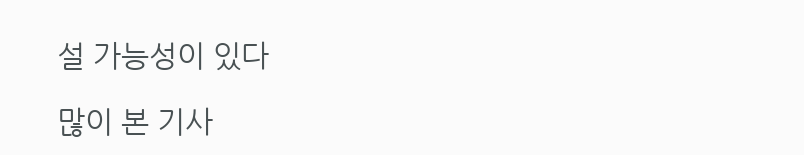설 가능성이 있다

많이 본 기사